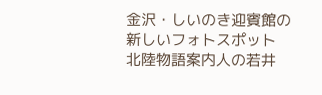金沢・しいのき迎賓館の新しいフォトスポット
北陸物語案内人の若井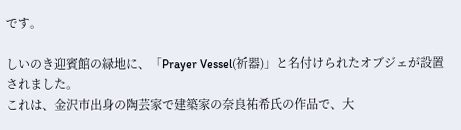です。

しいのき迎賓館の緑地に、「Prayer Vessel(祈器)」と名付けられたオブジェが設置されました。
これは、金沢市出身の陶芸家で建築家の奈良祐希氏の作品で、大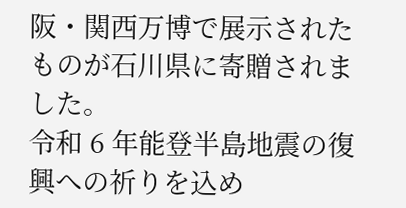阪・関西万博で展示されたものが石川県に寄贈されました。
令和 6 年能登半島地震の復興への祈りを込め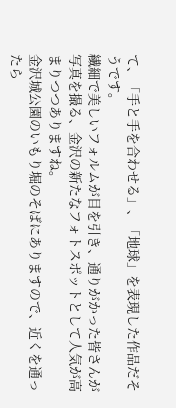て、「手と手を合わせる」、「地球」を表現した作品だそうです。
繊細で美しいフォルムが目を引き、通りがかった皆さんが写真を撮る、金沢の新たなフォトスポットとして人気が高まりつつありますね。
金沢城公園のいもり堀のそばにありますので、近くを通ったら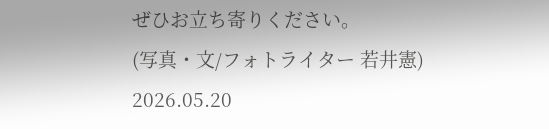ぜひお立ち寄りください。
(写真・文/フォトライター 若井憲)
2026.05.20